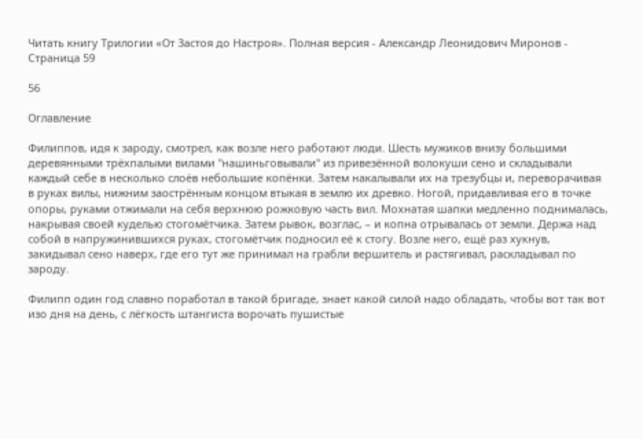Читать книгу Трилогии «От Застоя до Настроя». Полная версия - Александр Леонидович Миронов - Страница 59

56

Оглавление

Филиппов, идя к зароду, смотрел, как возле него работают люди. Шесть мужиков внизу большими деревянными трёхпалыми вилами "нашиньговывали" из привезённой волокуши сено и складывали каждый себе в несколько слоёв небольшие копёнки. Затем накалывали их на трезубцы и, переворачивая в руках вилы, нижним заострённым концом втыкая в землю их древко. Ногой, придавливая его в точке опоры, руками отжимали на себя верхнюю рожковую часть вил. Мохнатая шапки медленно поднималась, накрывая своей куделью стогомётчика. Затем рывок, возглас, – и копна отрывалась от земли. Держа над собой в напружинившихся руках, стогомётчик подносил её к стогу. Возле него, ещё раз хукнув, закидывал сено наверх, где его тут же принимал на грабли вершитель и растягивал, раскладывал по зароду.

Филипп один год славно поработал в такой бригаде, знает какой силой надо обладать, чтобы вот так вот изо дня на день, с лёгкость штангиста ворочать пушистые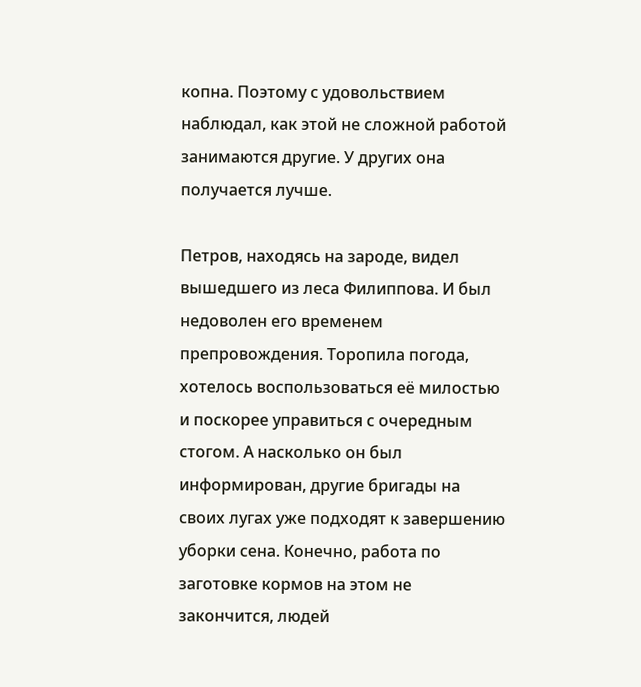копна. Поэтому с удовольствием наблюдал, как этой не сложной работой занимаются другие. У других она получается лучше.

Петров, находясь на зароде, видел вышедшего из леса Филиппова. И был недоволен его временем препровождения. Торопила погода, хотелось воспользоваться её милостью и поскорее управиться с очередным стогом. А насколько он был информирован, другие бригады на своих лугах уже подходят к завершению уборки сена. Конечно, работа по заготовке кормов на этом не закончится, людей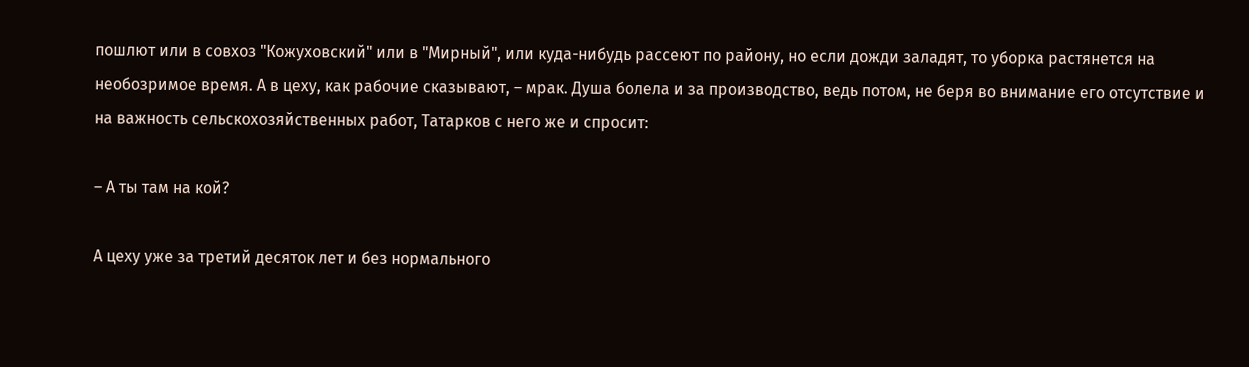пошлют или в совхоз "Кожуховский" или в "Мирный", или куда-нибудь рассеют по району, но если дожди заладят, то уборка растянется на необозримое время. А в цеху, как рабочие сказывают, – мрак. Душа болела и за производство, ведь потом, не беря во внимание его отсутствие и на важность сельскохозяйственных работ, Татарков с него же и спросит:

– А ты там на кой?

А цеху уже за третий десяток лет и без нормального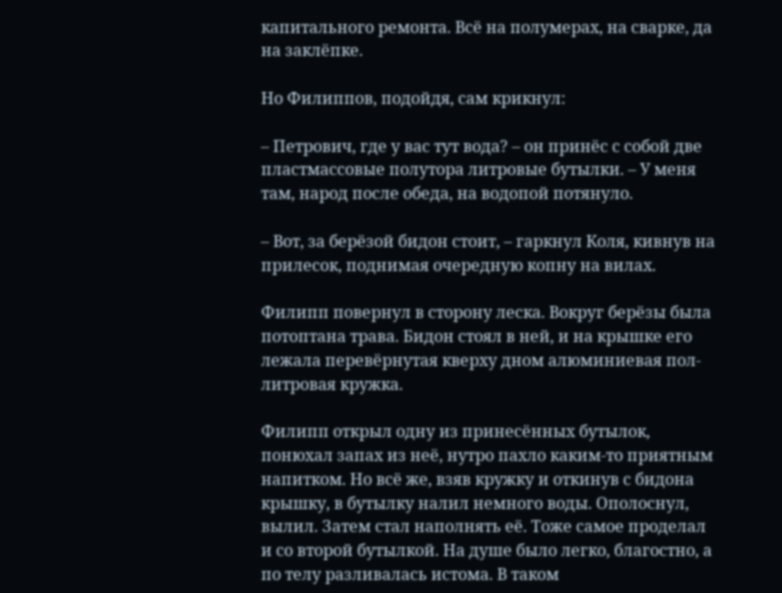капитального ремонта. Всё на полумерах, на сварке, да на заклёпке.

Но Филиппов, подойдя, сам крикнул:

– Петрович, где у вас тут вода? – он принёс с собой две пластмассовые полутора литровые бутылки. – У меня там, народ после обеда, на водопой потянуло.

– Вот, за берёзой бидон стоит, – гаркнул Коля, кивнув на прилесок, поднимая очередную копну на вилах.

Филипп повернул в сторону леска. Вокруг берёзы была потоптана трава. Бидон стоял в ней, и на крышке его лежала перевёрнутая кверху дном алюминиевая пол-литровая кружка.

Филипп открыл одну из принесённых бутылок, понюхал запах из неё, нутро пахло каким-то приятным напитком. Но всё же, взяв кружку и откинув с бидона крышку, в бутылку налил немного воды. Ополоснул, вылил. Затем стал наполнять её. Тоже самое проделал и со второй бутылкой. На душе было легко, благостно, а по телу разливалась истома. В таком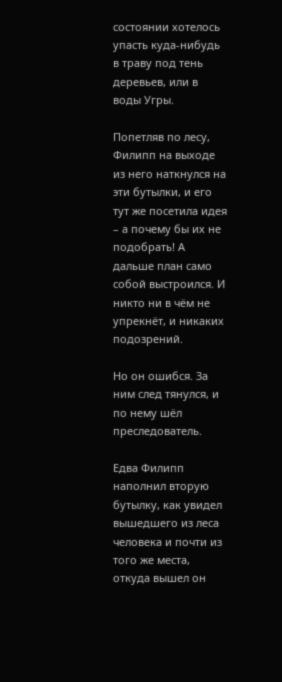состоянии хотелось упасть куда-нибудь в траву под тень деревьев, или в воды Угры.

Попетляв по лесу, Филипп на выходе из него наткнулся на эти бутылки, и его тут же посетила идея – а почему бы их не подобрать! А дальше план само собой выстроился. И никто ни в чём не упрекнёт, и никаких подозрений.

Но он ошибся. За ним след тянулся, и по нему шёл преследователь.

Едва Филипп наполнил вторую бутылку, как увидел вышедшего из леса человека и почти из того же места, откуда вышел он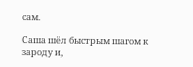сам.

Саша шёл быстрым шагом к зароду и,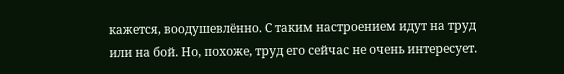кажется, воодушевлённо. С таким настроением идут на труд или на бой. Но, похоже, труд его сейчас не очень интересует.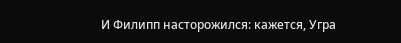И Филипп насторожился: кажется, Угра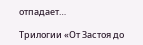отпадает…

Трилогии «От Застоя до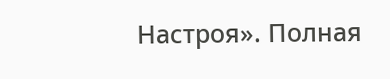Настроя». Полная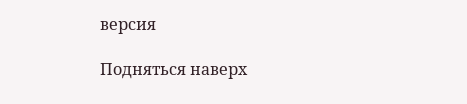версия

Подняться наверх